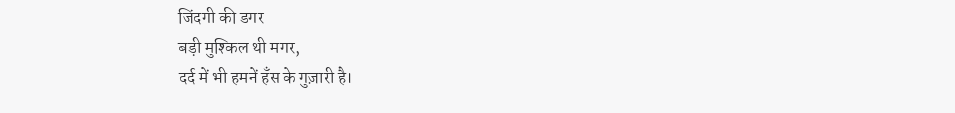जिंदगी की डगर
बड़ी मुश्किल थी मगर,
दर्द में भी हमनें हँस के गुज़ारी है।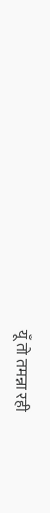यूँ तो तमन्ना रही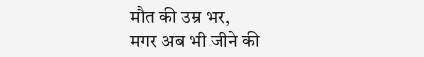मौत की उम्र भर,
मगर अब भी जीने की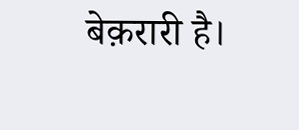बेक़रारी है।